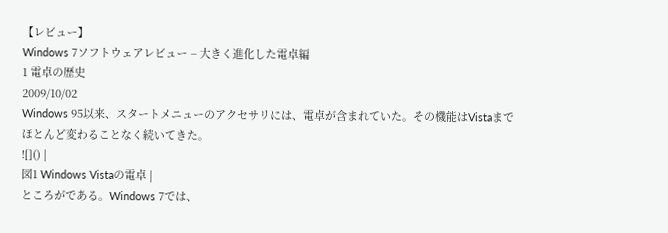【レビュー】
Windows 7ソフトウェアレビュー − 大きく進化した電卓編
1 電卓の歴史
2009/10/02
Windows 95以来、スタートメニューのアクセサリには、電卓が含まれていた。その機能はVistaまでほとんど変わることなく続いてきた。
![]() |
図1 Windows Vistaの電卓 |
ところがである。Windows 7では、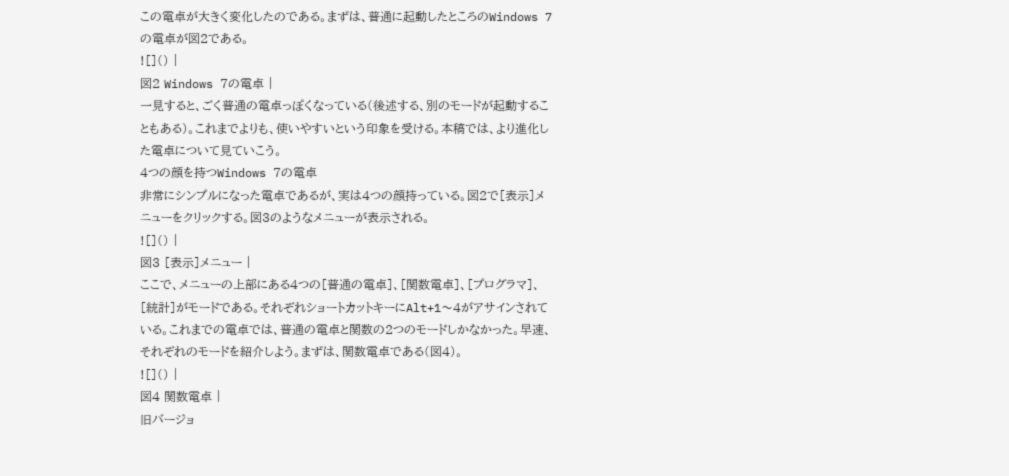この電卓が大きく変化したのである。まずは、普通に起動したところのWindows 7の電卓が図2である。
![]() |
図2 Windows 7の電卓 |
一見すると、ごく普通の電卓っぽくなっている(後述する、別のモードが起動することもある)。これまでよりも、使いやすいという印象を受ける。本稿では、より進化した電卓について見ていこう。
4つの顔を持つWindows 7の電卓
非常にシンプルになった電卓であるが、実は4つの顔持っている。図2で[表示]メニューをクリックする。図3のようなメニューが表示される。
![]() |
図3 [表示]メニュー |
ここで、メニューの上部にある4つの[普通の電卓]、[関数電卓]、[プログラマ]、[統計]がモードである。それぞれショートカットキーにAlt+1〜4がアサインされている。これまでの電卓では、普通の電卓と関数の2つのモードしかなかった。早速、それぞれのモードを紹介しよう。まずは、関数電卓である(図4)。
![]() |
図4 関数電卓 |
旧バージョ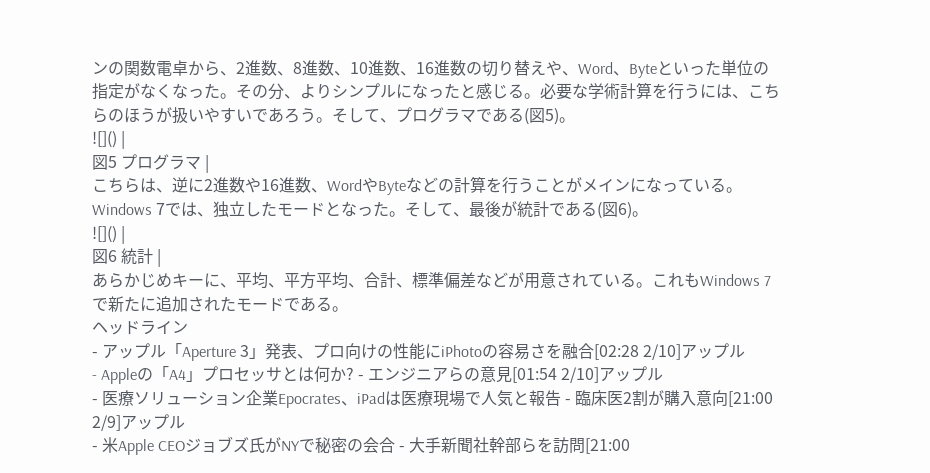ンの関数電卓から、2進数、8進数、10進数、16進数の切り替えや、Word、Byteといった単位の指定がなくなった。その分、よりシンプルになったと感じる。必要な学術計算を行うには、こちらのほうが扱いやすいであろう。そして、プログラマである(図5)。
![]() |
図5 プログラマ |
こちらは、逆に2進数や16進数、WordやByteなどの計算を行うことがメインになっている。Windows 7では、独立したモードとなった。そして、最後が統計である(図6)。
![]() |
図6 統計 |
あらかじめキーに、平均、平方平均、合計、標準偏差などが用意されている。これもWindows 7で新たに追加されたモードである。
ヘッドライン
- アップル「Aperture 3」発表、プロ向けの性能にiPhotoの容易さを融合[02:28 2/10]アップル
- Appleの「A4」プロセッサとは何か? - エンジニアらの意見[01:54 2/10]アップル
- 医療ソリューション企業Epocrates、iPadは医療現場で人気と報告 - 臨床医2割が購入意向[21:00 2/9]アップル
- 米Apple CEOジョブズ氏がNYで秘密の会合 - 大手新聞社幹部らを訪問[21:00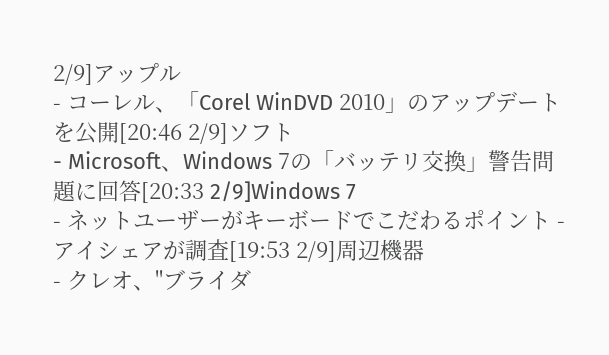2/9]アップル
- コーレル、「Corel WinDVD 2010」のアップデートを公開[20:46 2/9]ソフト
- Microsoft、Windows 7の「バッテリ交換」警告問題に回答[20:33 2/9]Windows 7
- ネットユーザーがキーボードでこだわるポイント - アイシェアが調査[19:53 2/9]周辺機器
- クレオ、"ブライダ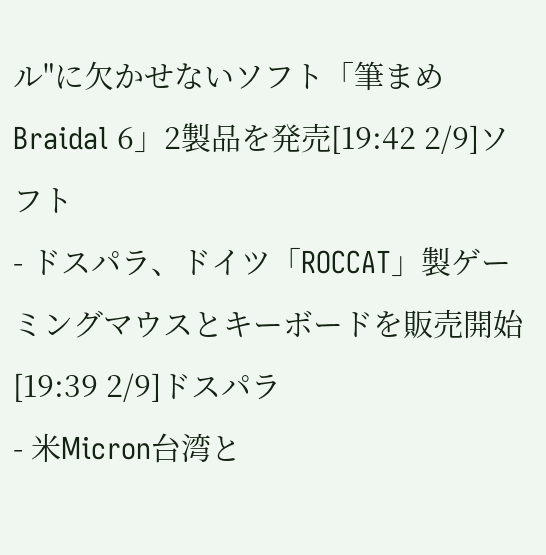ル"に欠かせないソフト「筆まめ Braidal 6」2製品を発売[19:42 2/9]ソフト
- ドスパラ、ドイツ「ROCCAT」製ゲーミングマウスとキーボードを販売開始[19:39 2/9]ドスパラ
- 米Micron台湾と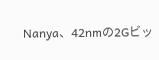Nanya、42nmの2Gビッ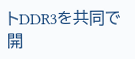トDDR3を共同で開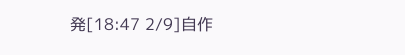発[18:47 2/9]自作